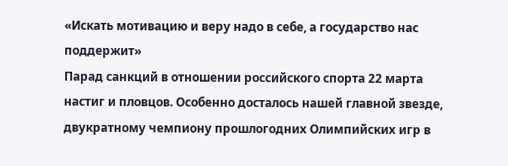«Искать мотивацию и веру надо в себе, а государство нас поддержит»
Парад санкций в отношении российского спорта 22 марта настиг и пловцов. Особенно досталось нашей главной звезде, двукратному чемпиону прошлогодних Олимпийских игр в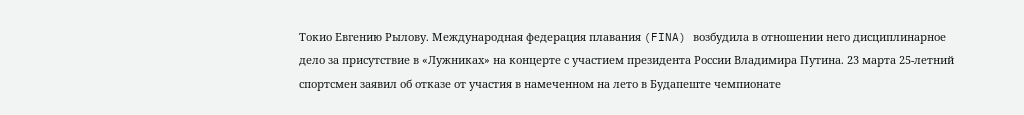Токио Евгению Рылову. Международная федерация плавания (FINA) возбудила в отношении него дисциплинарное дело за присутствие в «Лужниках» на концерте с участием президента России Владимира Путина. 23 марта 25-летний спортсмен заявил об отказе от участия в намеченном на лето в Будапеште чемпионате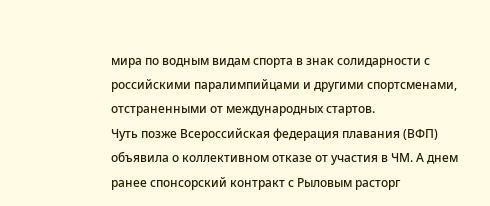мира по водным видам спорта в знак солидарности с российскими паралимпийцами и другими спортсменами, отстраненными от международных стартов.
Чуть позже Всероссийская федерация плавания (ВФП) объявила о коллективном отказе от участия в ЧМ. А днем ранее спонсорский контракт с Рыловым расторг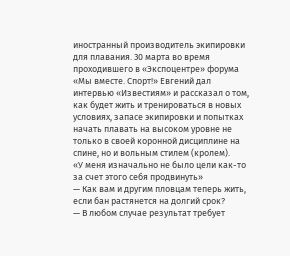иностранный производитель экипировки для плавания. 30 марта во время проходившего в «Экспоцентре» форума «Мы вместе. Спорт!» Евгений дал интервью «Известиям» и рассказал о том, как будет жить и тренироваться в новых условиях, запасе экипировки и попытках начать плавать на высоком уровне не только в своей коронной дисциплине на спине, но и вольным стилем (кролем).
«У меня изначально не было цели как-то за счет этого себя продвинуть»
— Как вам и другим пловцам теперь жить, если бан растянется на долгий срок?
— В любом случае результат требует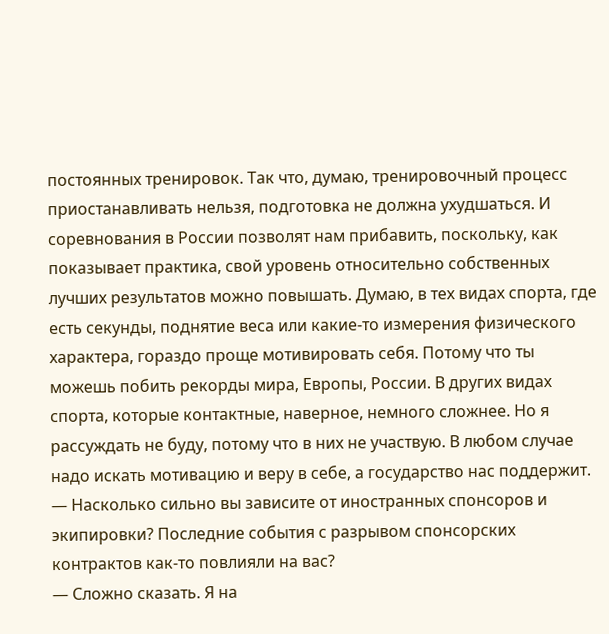постоянных тренировок. Так что, думаю, тренировочный процесс приостанавливать нельзя, подготовка не должна ухудшаться. И соревнования в России позволят нам прибавить, поскольку, как показывает практика, свой уровень относительно собственных лучших результатов можно повышать. Думаю, в тех видах спорта, где есть секунды, поднятие веса или какие-то измерения физического характера, гораздо проще мотивировать себя. Потому что ты можешь побить рекорды мира, Европы, России. В других видах спорта, которые контактные, наверное, немного сложнее. Но я рассуждать не буду, потому что в них не участвую. В любом случае надо искать мотивацию и веру в себе, а государство нас поддержит.
— Насколько сильно вы зависите от иностранных спонсоров и экипировки? Последние события с разрывом спонсорских контрактов как-то повлияли на вас?
— Сложно сказать. Я на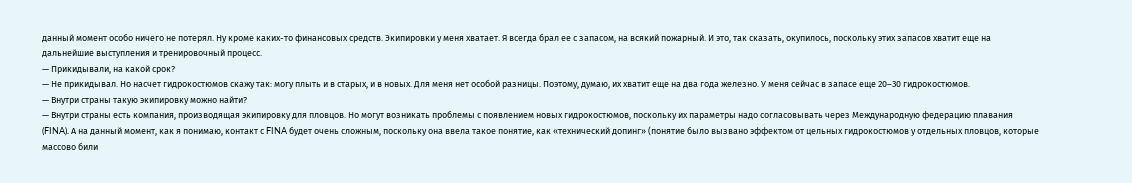данный момент особо ничего не потерял. Ну кроме каких-то финансовых средств. Экипировки у меня хватает. Я всегда брал ее с запасом, на всякий пожарный. И это, так сказать, окупилось, поскольку этих запасов хватит еще на дальнейшие выступления и тренировочный процесс.
— Прикидывали, на какой срок?
— Не прикидывал. Но насчет гидрокостюмов скажу так: могу плыть и в старых, и в новых. Для меня нет особой разницы. Поэтому, думаю, их хватит еще на два года железно. У меня сейчас в запасе еще 20–30 гидрокостюмов.
— Внутри страны такую экипировку можно найти?
— Внутри страны есть компания, производящая экипировку для пловцов. Но могут возникать проблемы с появлением новых гидрокостюмов, поскольку их параметры надо согласовывать через Международную федерацию плавания (FINA). А на данный момент, как я понимаю, контакт с FINA будет очень сложным, поскольку она ввела такое понятие, как «технический допинг» (понятие было вызвано эффектом от цельных гидрокостюмов у отдельных пловцов, которые массово били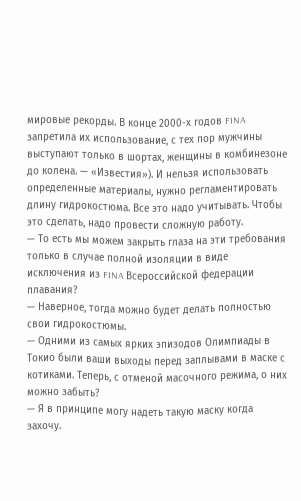мировые рекорды. В конце 2000-х годов FINA запретила их использование, с тех пор мужчины выступают только в шортах, женщины в комбинезоне до колена. — «Известия»). И нельзя использовать определенные материалы, нужно регламентировать длину гидрокостюма. Все это надо учитывать. Чтобы это сделать, надо провести сложную работу.
— То есть мы можем закрыть глаза на эти требования только в случае полной изоляции в виде исключения из FINA Всероссийской федерации плавания?
— Наверное, тогда можно будет делать полностью свои гидрокостюмы.
— Одними из самых ярких эпизодов Олимпиады в Токио были ваши выходы перед заплывами в маске с котиками. Теперь, с отменой масочного режима, о них можно забыть?
— Я в принципе могу надеть такую маску когда захочу.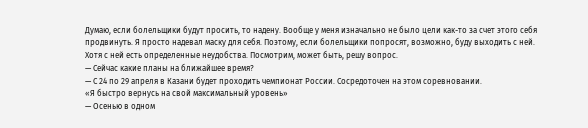Думаю, если болельщики будут просить, то надену. Вообще у меня изначально не было цели как-то за счет этого себя продвинуть. Я просто надевал маску для себя. Поэтому, если болельщики попросят, возможно, буду выходить с ней. Хотя с ней есть определенные неудобства. Посмотрим, может быть, решу вопрос.
— Сейчас какие планы на ближайшее время?
— С 24 по 29 апреля в Казани будет проходить чемпионат России. Сосредоточен на этом соревновании.
«Я быстро вернусь на свой максимальный уровень»
— Осенью в одном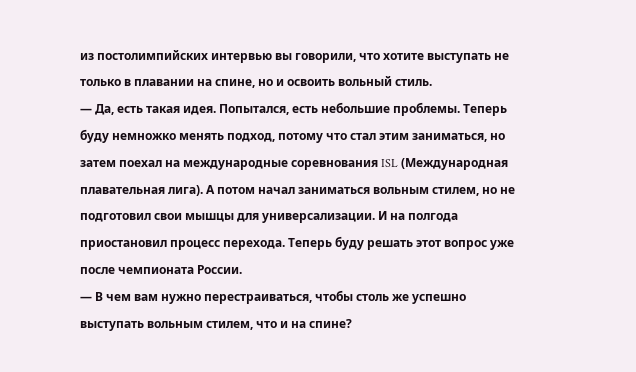из постолимпийских интервью вы говорили, что хотите выступать не только в плавании на спине, но и освоить вольный стиль.
— Да, есть такая идея. Попытался, есть небольшие проблемы. Теперь буду немножко менять подход, потому что стал этим заниматься, но затем поехал на международные соревнования ISL (Международная плавательная лига). А потом начал заниматься вольным стилем, но не подготовил свои мышцы для универсализации. И на полгода приостановил процесс перехода. Теперь буду решать этот вопрос уже после чемпионата России.
— В чем вам нужно перестраиваться, чтобы столь же успешно выступать вольным стилем, что и на спине?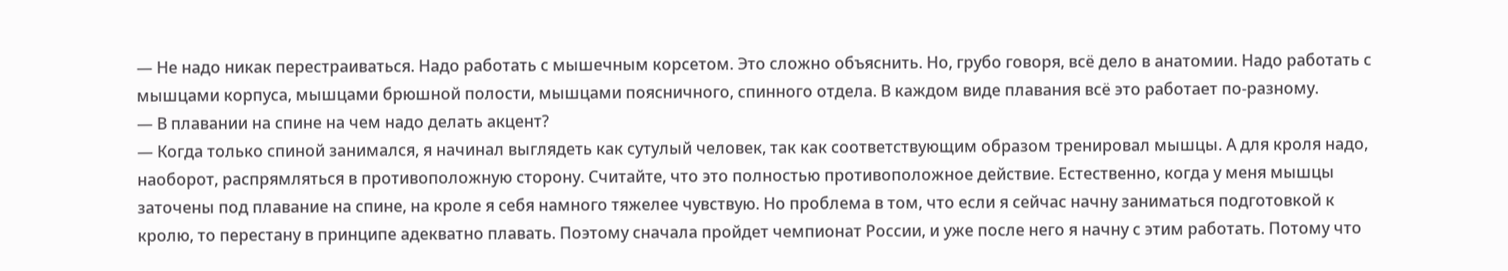— Не надо никак перестраиваться. Надо работать с мышечным корсетом. Это сложно объяснить. Но, грубо говоря, всё дело в анатомии. Надо работать с мышцами корпуса, мышцами брюшной полости, мышцами поясничного, спинного отдела. В каждом виде плавания всё это работает по-разному.
— В плавании на спине на чем надо делать акцент?
— Когда только спиной занимался, я начинал выглядеть как сутулый человек, так как соответствующим образом тренировал мышцы. А для кроля надо, наоборот, распрямляться в противоположную сторону. Считайте, что это полностью противоположное действие. Естественно, когда у меня мышцы заточены под плавание на спине, на кроле я себя намного тяжелее чувствую. Но проблема в том, что если я сейчас начну заниматься подготовкой к кролю, то перестану в принципе адекватно плавать. Поэтому сначала пройдет чемпионат России, и уже после него я начну с этим работать. Потому что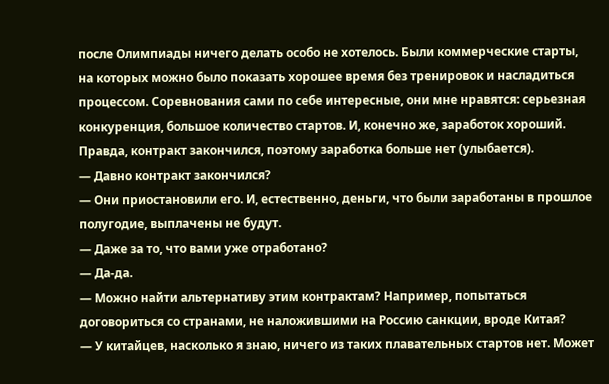после Олимпиады ничего делать особо не хотелось. Были коммерческие старты, на которых можно было показать хорошее время без тренировок и насладиться процессом. Соревнования сами по себе интересные, они мне нравятся: серьезная конкуренция, большое количество стартов. И, конечно же, заработок хороший. Правда, контракт закончился, поэтому заработка больше нет (улыбается).
— Давно контракт закончился?
— Они приостановили его. И, естественно, деньги, что были заработаны в прошлое полугодие, выплачены не будут.
— Даже за то, что вами уже отработано?
— Да-да.
— Можно найти альтернативу этим контрактам? Например, попытаться договориться со странами, не наложившими на Россию санкции, вроде Китая?
— У китайцев, насколько я знаю, ничего из таких плавательных стартов нет. Может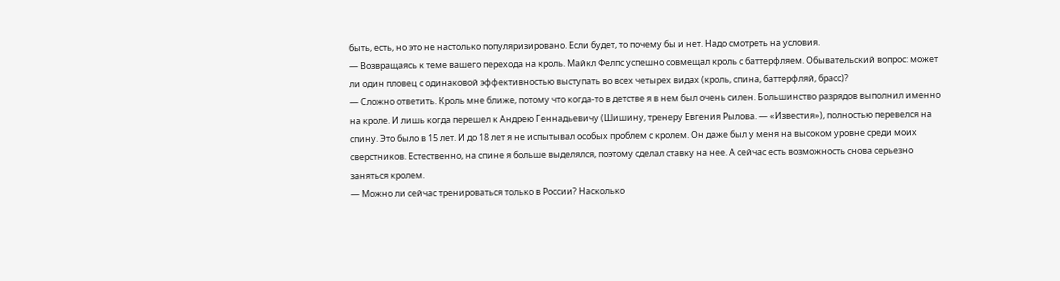быть, есть, но это не настолько популяризировано. Если будет, то почему бы и нет. Надо смотреть на условия.
— Возвращаясь к теме вашего перехода на кроль. Майкл Фелпс успешно совмещал кроль с баттерфляем. Обывательский вопрос: может ли один пловец с одинаковой эффективностью выступать во всех четырех видах (кроль, спина, баттерфляй, брасс)?
— Сложно ответить. Кроль мне ближе, потому что когда-то в детстве я в нем был очень силен. Большинство разрядов выполнил именно на кроле. И лишь когда перешел к Андрею Геннадьевичу (Шишину, тренеру Евгения Рылова. — «Известия»), полностью перевелся на спину. Это было в 15 лет. И до 18 лет я не испытывал особых проблем с кролем. Он даже был у меня на высоком уровне среди моих сверстников. Естественно, на спине я больше выделялся, поэтому сделал ставку на нее. А сейчас есть возможность снова серьезно заняться кролем.
— Можно ли сейчас тренироваться только в России? Насколько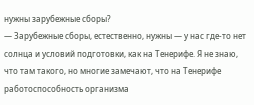нужны зарубежные сборы?
— Зарубежные сборы, естественно, нужны — у нас где-то нет солнца и условий подготовки, как на Тенерифе. Я не знаю, что там такого, но многие замечают, что на Тенерифе работоспособность организма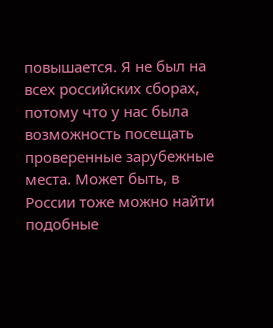повышается. Я не был на всех российских сборах, потому что у нас была возможность посещать проверенные зарубежные места. Может быть, в России тоже можно найти подобные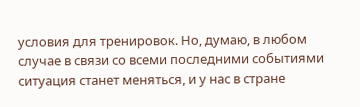условия для тренировок. Но, думаю, в любом случае в связи со всеми последними событиями ситуация станет меняться, и у нас в стране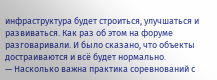инфраструктура будет строиться, улучшаться и развиваться. Как раз об этом на форуме разговаривали. И было сказано, что объекты достраиваются и всё будет нормально.
— Насколько важна практика соревнований с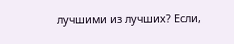лучшими из лучших? Если,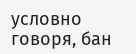условно говоря, бан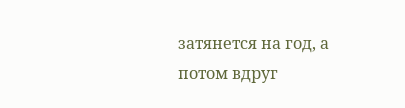затянется на год, а потом вдруг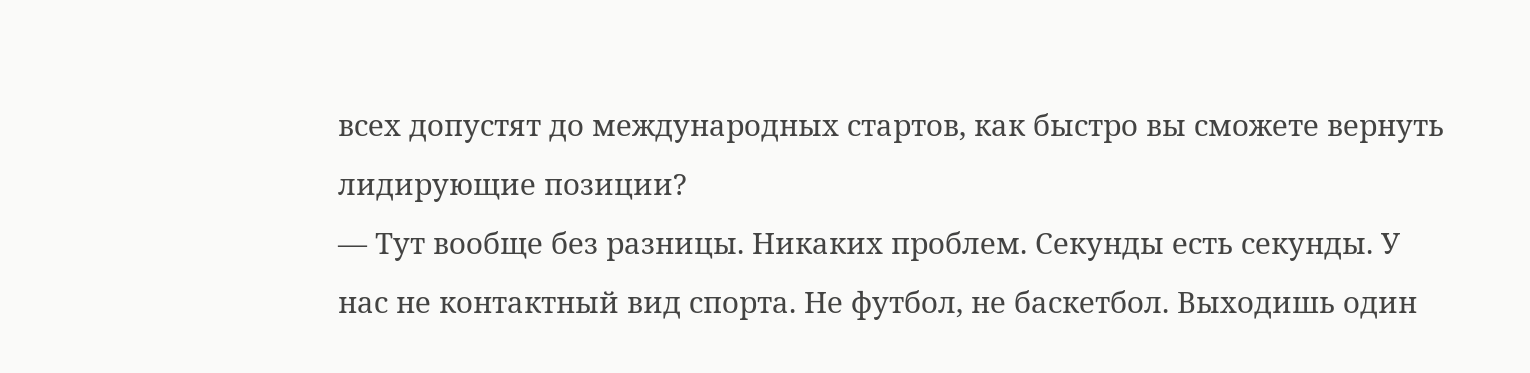всех допустят до международных стартов, как быстро вы сможете вернуть лидирующие позиции?
— Тут вообще без разницы. Никаких проблем. Секунды есть секунды. У нас не контактный вид спорта. Не футбол, не баскетбол. Выходишь один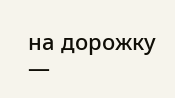на дорожку —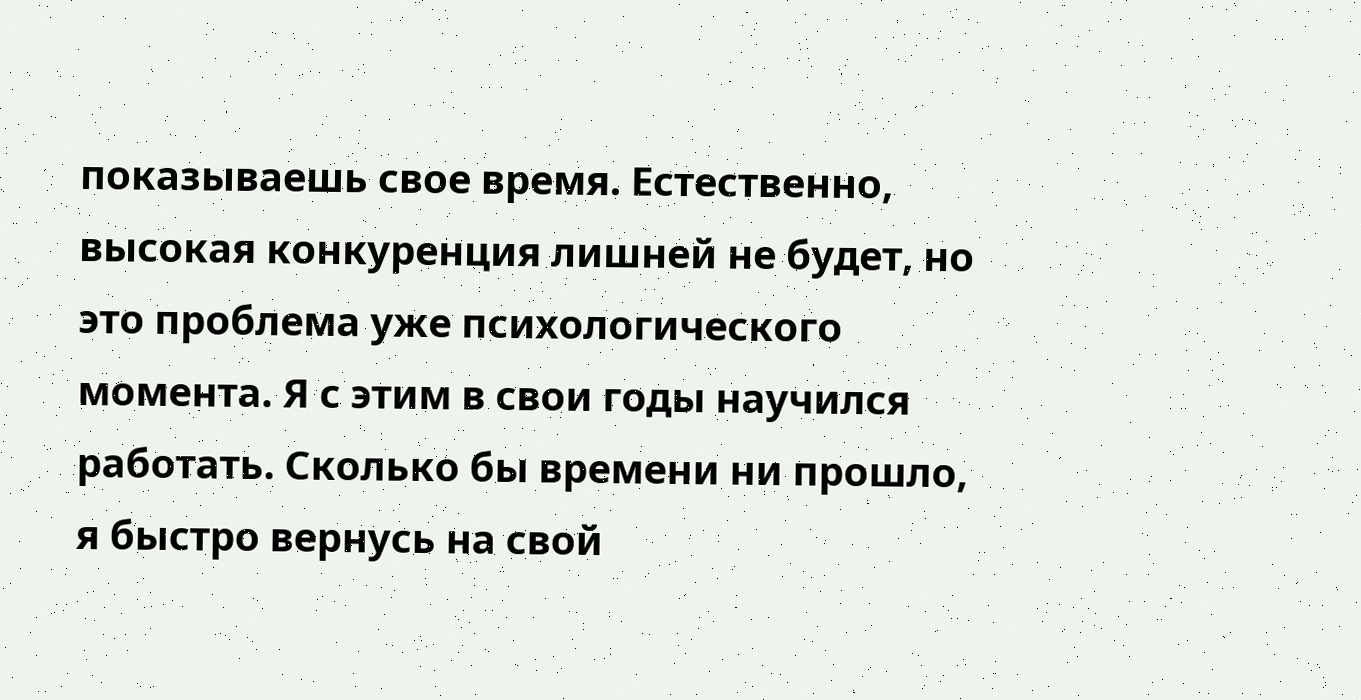показываешь свое время. Естественно, высокая конкуренция лишней не будет, но это проблема уже психологического момента. Я с этим в свои годы научился работать. Сколько бы времени ни прошло, я быстро вернусь на свой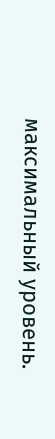максимальный уровень.